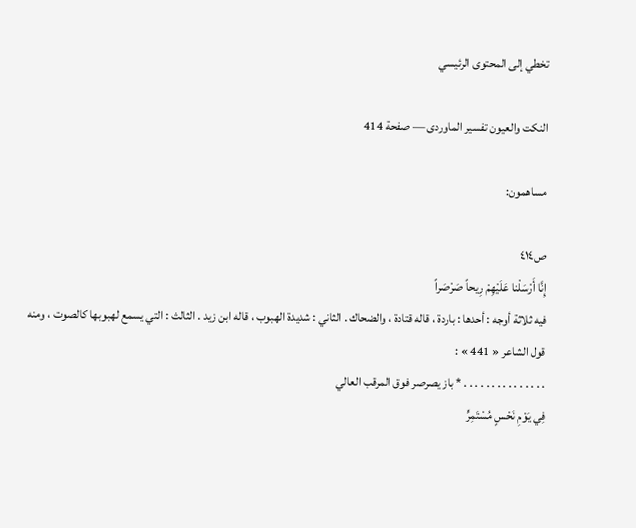تخطي إلى المحتوى الرئيسي

النكت والعيون تفسير الماوردى — صفحة 414

مساهمون:

ص٤١٤
إِنَّا أَرْسَلْنا عَلَيْهِمْ رِيحاً صَرْصَراً
فيه ثلاثة أوجه : أحدها : باردة ، قاله قتادة ، والضحاك . الثاني : شديدة الهبوب ، قاله ابن زيد . الثالث : التي يسمع لهبوبها كالصوت ، ومنه قول الشاعر « 441 » :
. . . . . . . . . . . . . . . * باز يصرصر فوق المرقب العالي
فِي يَوْمِ نَحْسٍ مُسْتَمِرٍّ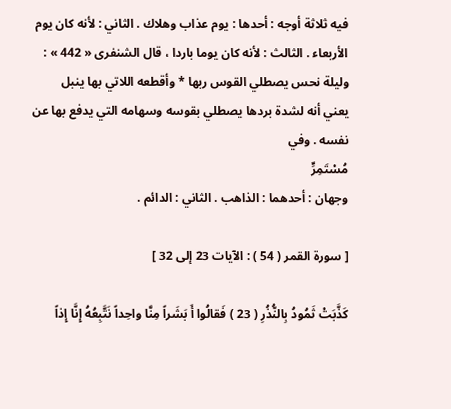فيه ثلاثة أوجه : أحدها : يوم عذاب وهلاك . الثاني : لأنه كان يوم الأربعاء . الثالث : لأنه كان يوما باردا ، قال الشنفرى « 442 » :
وليلة نحس يصطلي القوس ربها * وأقطعه اللاتي بها ينبل
يعني أنه لشدة بردها يصطلي بقوسه وسهامه التي يدفع بها عن نفسه . وفي
مُسْتَمِرٍّ
وجهان : أحدهما : الذاهب . الثاني : الدائم .

[ سورة القمر ( 54 ) : الآيات 23 إلى 32 ]

كَذَّبَتْ ثَمُودُ بِالنُّذُرِ ( 23 ) فَقالُوا أَ بَشَراً مِنَّا واحِداً نَتَّبِعُهُ إِنَّا إِذاً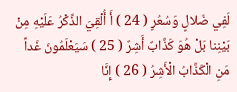لَفِي ضَلالٍ وَسُعُرٍ ( 24 ) أَ أُلْقِيَ الذِّكْرُ عَلَيْهِ مِنْ بَيْنِنا بَلْ هُوَ كَذَّابٌ أَشِرٌ ( 25 ) سَيَعْلَمُونَ غَداً مَنِ الْكَذَّابُ الْأَشِرُ ( 26 ) إِنَّا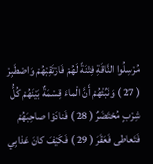مُرْسِلُوا النَّاقَةِ فِتْنَةً لَهُمْ فَارْتَقِبْهُمْ وَاصْطَبِرْ ( 27 ) وَنَبِّئْهُمْ أَنَّ الْماءَ قِسْمَةٌ بَيْنَهُمْ كُلُّ شِرْبٍ مُحْتَضَرٌ ( 28 ) فَنادَوْا صاحِبَهُمْ فَتَعاطى فَعَقَرَ ( 29 ) فَكَيْفَ كانَ عَذابِي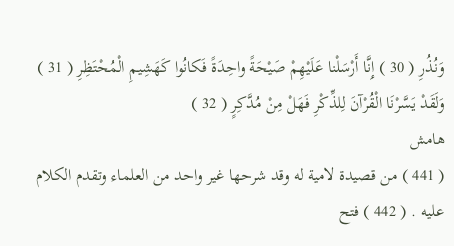وَنُذُرِ ( 30 ) إِنَّا أَرْسَلْنا عَلَيْهِمْ صَيْحَةً واحِدَةً فَكانُوا كَهَشِيمِ الْمُحْتَظِرِ ( 31 ) وَلَقَدْ يَسَّرْنَا الْقُرْآنَ لِلذِّكْرِ فَهَلْ مِنْ مُدَّكِرٍ ( 32 )
هامش
( 441 ) من قصيدة لامية له وقد شرحها غير واحد من العلماء وتقدم الكلام عليه . ( 442 ) فتح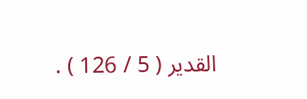القدير ( 5 / 126 ) .